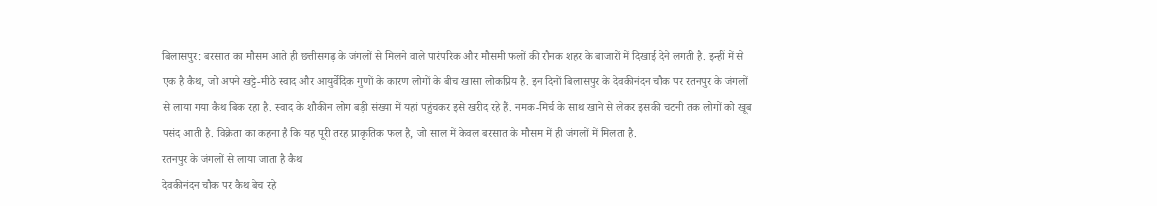बिलासपुर: बरसात का मौसम आते ही छत्तीसगढ़ के जंगलों से मिलने वाले पारंपरिक और मौसमी फलों की रौनक शहर के बाजारों में दिखाई देने लगती है. इन्हीं में से एक है कैथ, जो अपने खट्टे-मीठे स्वाद और आयुर्वेदिक गुणों के कारण लोगों के बीच खासा लोकप्रिय है. इन दिनों बिलासपुर के देवकीनंदन चौक पर रतनपुर के जंगलों से लाया गया कैथ बिक रहा है. स्वाद के शौकीन लोग बड़ी संख्या में यहां पहुंचकर इसे खरीद रहे हैं. नमक-मिर्च के साथ खाने से लेकर इसकी चटनी तक लोगों को खूब पसंद आती है. विक्रेता का कहना है कि यह पूरी तरह प्राकृतिक फल है, जो साल में केवल बरसात के मौसम में ही जंगलों में मिलता है.
रतनपुर के जंगलों से लाया जाता है कैथ
देवकीनंदन चौक पर कैथ बेच रहे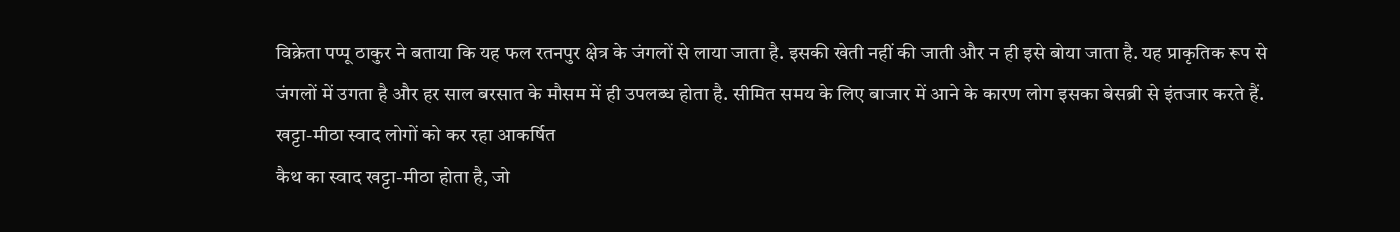विक्रेता पप्पू ठाकुर ने बताया कि यह फल रतनपुर क्षेत्र के जंगलों से लाया जाता है. इसकी खेती नहीं की जाती और न ही इसे बोया जाता है. यह प्राकृतिक रूप से जंगलों में उगता है और हर साल बरसात के मौसम में ही उपलब्ध होता है. सीमित समय के लिए बाजार में आने के कारण लोग इसका बेसब्री से इंतजार करते हैं.
खट्टा-मीठा स्वाद लोगों को कर रहा आकर्षित
कैथ का स्वाद खट्टा-मीठा होता है, जो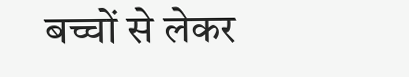बच्चों से लेकर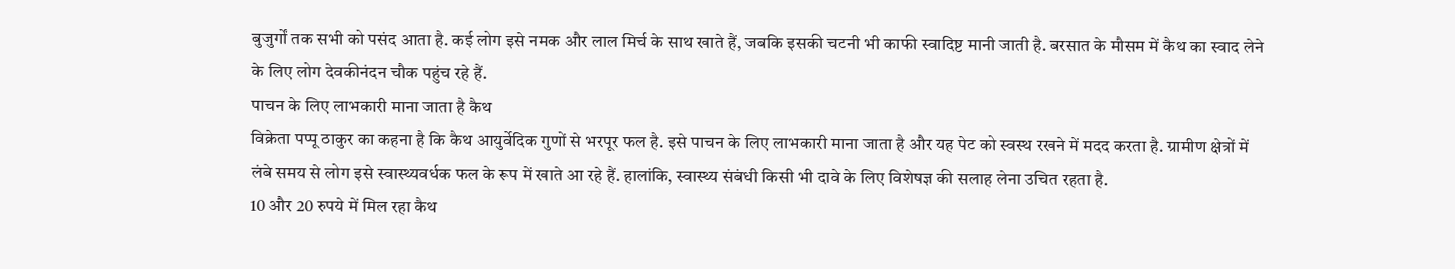बुजुर्गों तक सभी को पसंद आता है. कई लोग इसे नमक और लाल मिर्च के साथ खाते हैं, जबकि इसकी चटनी भी काफी स्वादिष्ट मानी जाती है. बरसात के मौसम में कैथ का स्वाद लेने के लिए लोग देवकीनंदन चौक पहुंच रहे हैं.
पाचन के लिए लाभकारी माना जाता है कैथ
विक्रेता पप्पू ठाकुर का कहना है कि कैथ आयुर्वेदिक गुणों से भरपूर फल है. इसे पाचन के लिए लाभकारी माना जाता है और यह पेट को स्वस्थ रखने में मदद करता है. ग्रामीण क्षेत्रों में लंबे समय से लोग इसे स्वास्थ्यवर्धक फल के रूप में खाते आ रहे हैं. हालांकि, स्वास्थ्य संबंधी किसी भी दावे के लिए विशेषज्ञ की सलाह लेना उचित रहता है.
10 और 20 रुपये में मिल रहा कैथ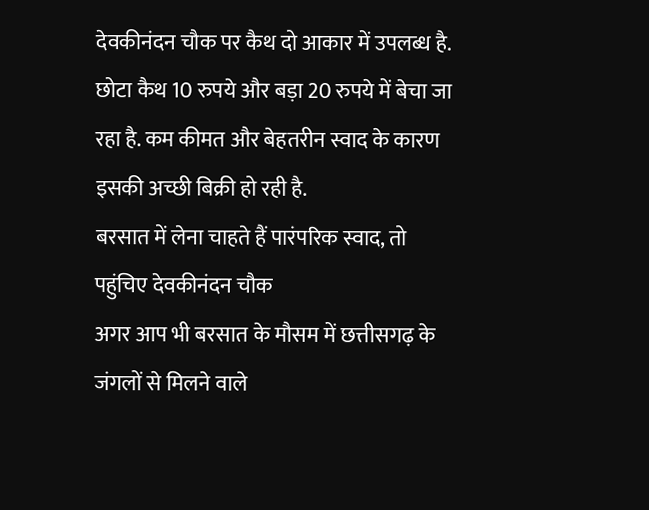देवकीनंदन चौक पर कैथ दो आकार में उपलब्ध है. छोटा कैथ 10 रुपये और बड़ा 20 रुपये में बेचा जा रहा है. कम कीमत और बेहतरीन स्वाद के कारण इसकी अच्छी बिक्री हो रही है.
बरसात में लेना चाहते हैं पारंपरिक स्वाद, तो पहुंचिए देवकीनंदन चौक
अगर आप भी बरसात के मौसम में छत्तीसगढ़ के जंगलों से मिलने वाले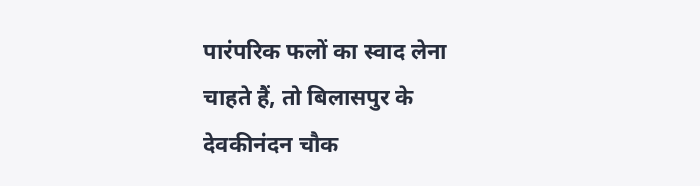पारंपरिक फलों का स्वाद लेना चाहते हैं, तो बिलासपुर के देवकीनंदन चौक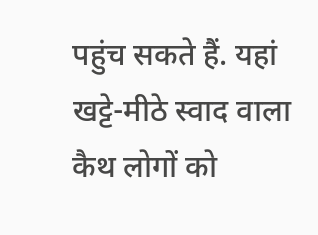पहुंच सकते हैं. यहां खट्टे-मीठे स्वाद वाला कैथ लोगों को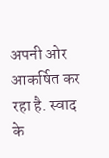अपनी ओर आकर्षित कर रहा है. स्वाद के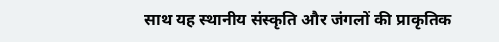साथ यह स्थानीय संस्कृति और जंगलों की प्राकृतिक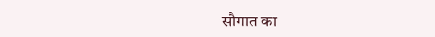सौगात का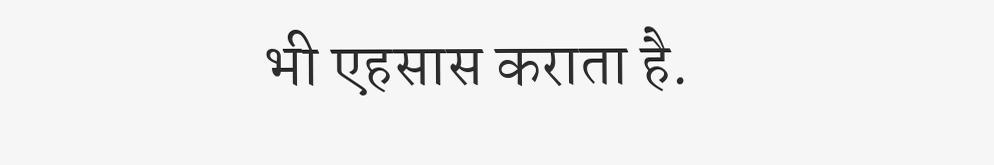भी एहसास कराता है.